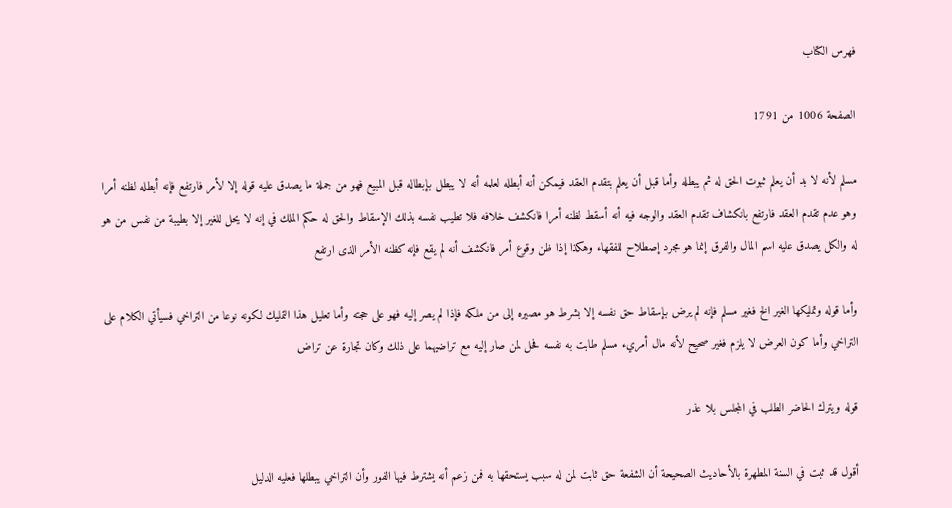فهرس الكتاب

الصفحة 1006 من 1791

مسلم لأنه لا بد أن يعلم ثبوت الحق له ثم يبطله وأما قبل أن يعلم بتقدم العقد فيمكن أنه أبطله لعلمه أنه لا يبطل بإبطاله قبل المبيع فهو من جملة ما يصدق عليه قوله إلا لأمر فارتفع فإنه أبطله لظنه أمرا وهو عدم تقدم العقد فارتفع بانكشاف تقدم العقد والوجه فيه أنه أسقط لظنه أمرا فانكشف خلافه فلا تطيب نفسه بذلك الإسقاط والحق له حكم الملك في إنه لا يحل للغير إلا بطيبة من نفس من هو له والكل يصدق عليه اسم المال والفرق إنما هو مجرد إصطلاح للفقهاء وهكذا إذا ظن وقوع أمر فانكشف أنه لم يقع فإنه كظنه الأمر الذى ارتفع

وأما قوله وتمليكها الغير الخ فغير مسلم فإنه لم يرض بإسقاط حق نفسه إلا بشرط هو مصيره إلى من ملكه فإذا لم يصر إليه فهو على حجته وأما تعليل هذا التمليك لكونه نوعا من التراخي فسيأتي الكلام على التراخي وأما كون العرض لا يلزم فغير صحيح لأنه مال أمريء مسلم طابت به نفسه فحل لمن صار إليه مع تراضيهما على ذلك وكان تجارة عن تراض

قوله ويترك الحاضر الطلب في المجلس بلا عذر

أقول قد ثبت في السنة المطهرة بالأحاديث الصحيحة أن الشفعة حق ثابت لمن له سبب يستحقها به فمن زعم أنه يشترط فيها الفور وأن التراخي يبطلها فعليه الدليل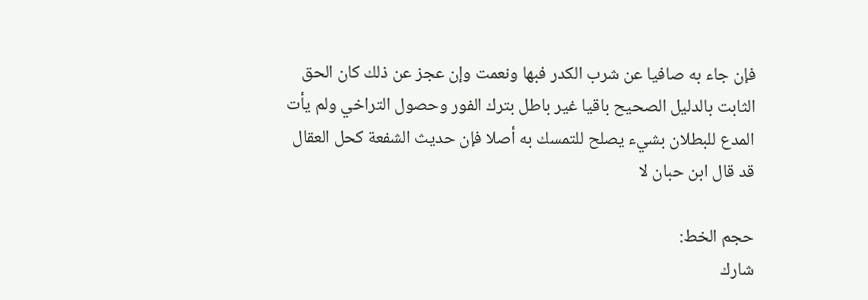فإن جاء به صافيا عن شرب الكدر فبها ونعمت وإن عجز عن ذلك كان الحق الثابت بالدليل الصحيح باقيا غير باطل بترك الفور وحصول التراخي ولم يأت المدع للبطلان بشيء يصلح للتمسك به أصلا فإن حديث الشفعة كحل العقال قد قال ابن حبان لا

حجم الخط:
شارك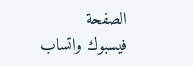الصفحة
فيسبوك واتساب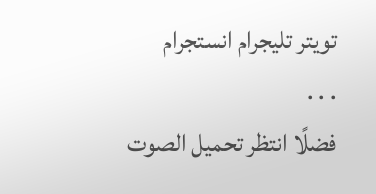تويتر تليجرام انستجرام
. . .
فضلًا انتظر تحميل الصوت